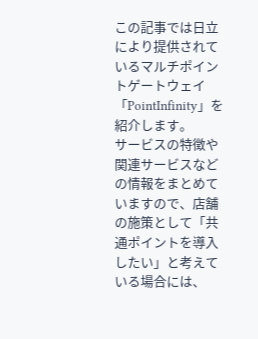この記事では日立により提供されているマルチポイントゲートウェイ「PointInfinity」を紹介します。
サービスの特徴や関連サービスなどの情報をまとめていますので、店舗の施策として「共通ポイントを導入したい」と考えている場合には、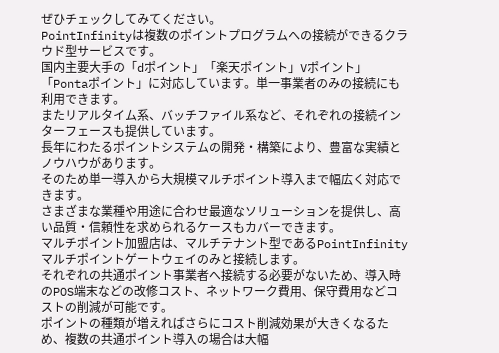ぜひチェックしてみてください。
PointInfinityは複数のポイントプログラムへの接続ができるクラウド型サービスです。
国内主要大手の「dポイント」「楽天ポイント」Vポイント」「Pontaポイント」に対応しています。単一事業者のみの接続にも利用できます。
またリアルタイム系、バッチファイル系など、それぞれの接続インターフェースも提供しています。
長年にわたるポイントシステムの開発・構築により、豊富な実績とノウハウがあります。
そのため単一導入から大規模マルチポイント導入まで幅広く対応できます。
さまざまな業種や用途に合わせ最適なソリューションを提供し、高い品質・信頼性を求められるケースもカバーできます。
マルチポイント加盟店は、マルチテナント型であるPointInfinity マルチポイントゲートウェイのみと接続します。
それぞれの共通ポイント事業者へ接続する必要がないため、導入時のPOS端末などの改修コスト、ネットワーク費用、保守費用などコストの削減が可能です。
ポイントの種類が増えればさらにコスト削減効果が大きくなるため、複数の共通ポイント導入の場合は大幅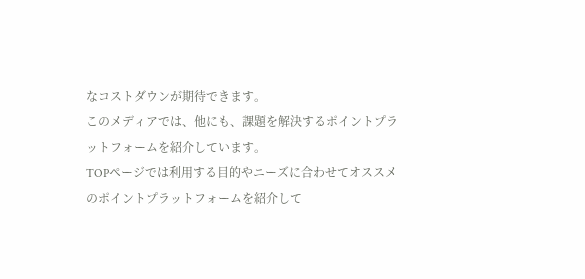なコストダウンが期待できます。
このメディアでは、他にも、課題を解決するポイントプラットフォームを紹介しています。
TOPページでは利用する目的やニーズに合わせてオススメのポイントプラットフォームを紹介して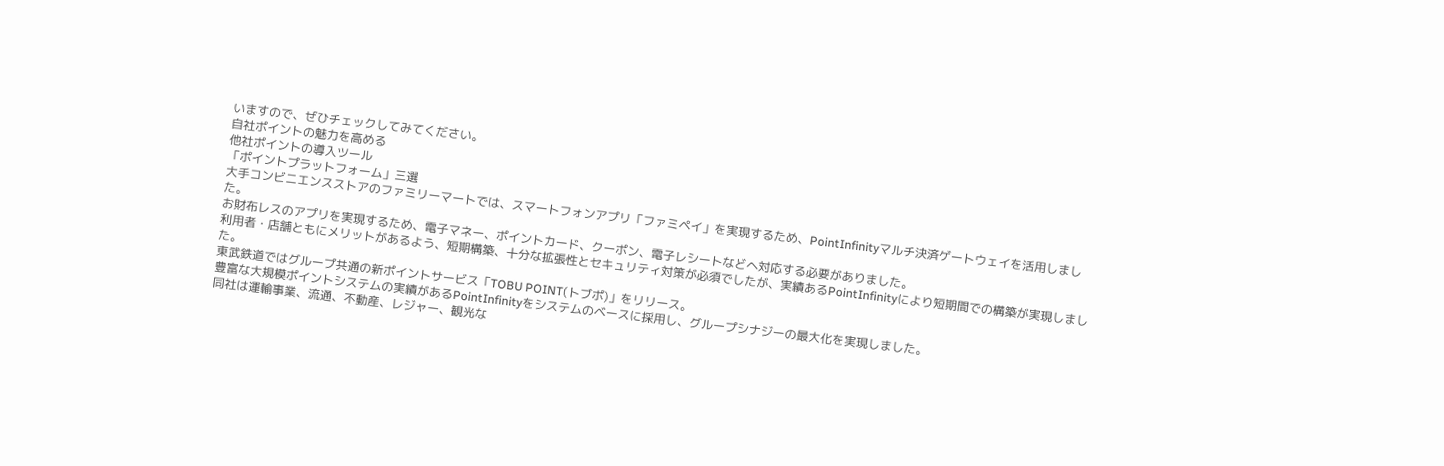いますので、ぜひチェックしてみてください。
自社ポイントの魅力を高める
他社ポイントの導入ツール
「ポイントプラットフォーム」三選
大手コンビニエンスストアのファミリーマートでは、スマートフォンアプリ「ファミペイ」を実現するため、PointInfinityマルチ決済ゲートウェイを活用しました。
お財布レスのアプリを実現するため、電子マネー、ポイントカード、クーポン、電子レシートなどへ対応する必要がありました。
利用者・店舗ともにメリットがあるよう、短期構築、十分な拡張性とセキュリティ対策が必須でしたが、実績あるPointInfinityにより短期間での構築が実現しました。
東武鉄道ではグループ共通の新ポイントサービス「TOBU POINT(トブポ)」をリリース。
豊富な大規模ポイントシステムの実績があるPointInfinityをシステムのベースに採用し、グループシナジーの最大化を実現しました。
同社は運輸事業、流通、不動産、レジャー、観光な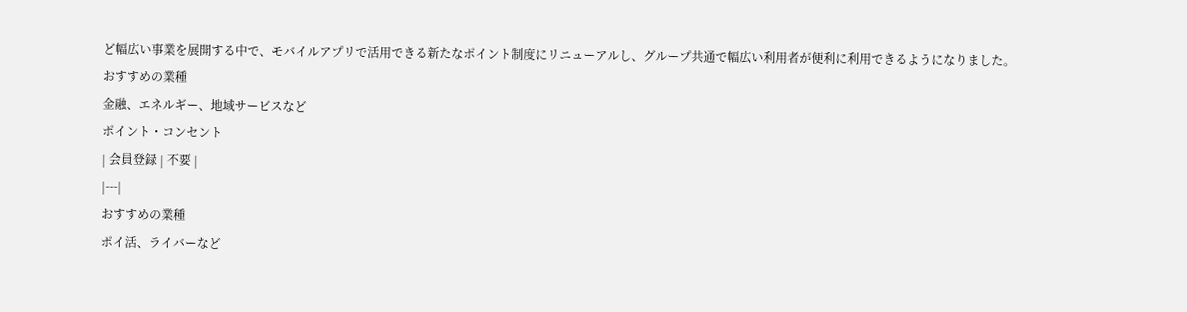ど幅広い事業を展開する中で、モバイルアプリで活用できる新たなポイント制度にリニューアルし、グループ共通で幅広い利用者が便利に利用できるようになりました。
おすすめの業種
⾦融、エネルギー、地域サービスなど
ポイント・コンセント
| 会員登録 | 不要 |
|---|
おすすめの業種
ポイ活、ライバーなど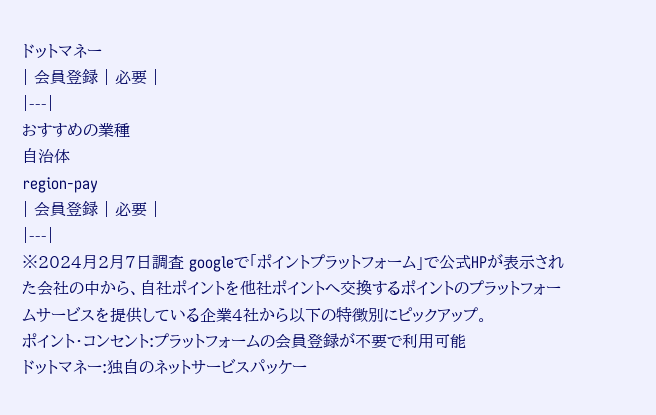ドットマネー
| 会員登録 | 必要 |
|---|
おすすめの業種
自治体
region-pay
| 会員登録 | 必要 |
|---|
※2024月2月7日調査 googleで「ポイントプラットフォーム」で公式HPが表示された会社の中から、自社ポイントを他社ポイントへ交換するポイントのプラットフォームサービスを提供している企業4社から以下の特徴別にピックアップ。
ポイント・コンセント:プラットフォームの会員登録が不要で利用可能
ドットマネー:独自のネットサービスパッケー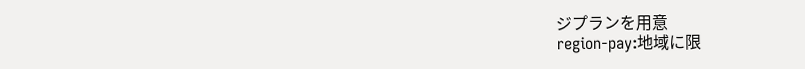ジプランを用意
region-pay:地域に限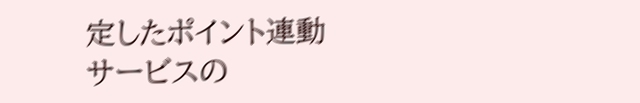定したポイント連動サービスの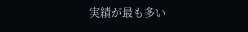実績が最も多い